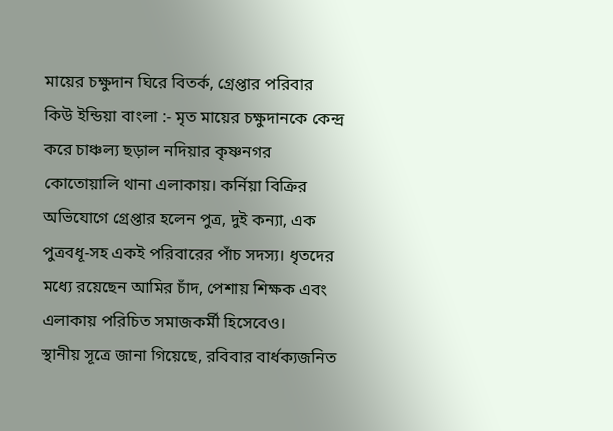মায়ের চক্ষুদান ঘিরে বিতর্ক, গ্রেপ্তার পরিবার
কিউ ইন্ডিয়া বাংলা :- মৃত মায়ের চক্ষুদানকে কেন্দ্র করে চাঞ্চল্য ছড়াল নদিয়ার কৃষ্ণনগর কোতোয়ালি থানা এলাকায়। কর্নিয়া বিক্রির অভিযোগে গ্রেপ্তার হলেন পুত্র, দুই কন্যা, এক পুত্রবধূ-সহ একই পরিবারের পাঁচ সদস্য। ধৃতদের মধ্যে রয়েছেন আমির চাঁদ, পেশায় শিক্ষক এবং এলাকায় পরিচিত সমাজকর্মী হিসেবেও।
স্থানীয় সূত্রে জানা গিয়েছে, রবিবার বার্ধক্যজনিত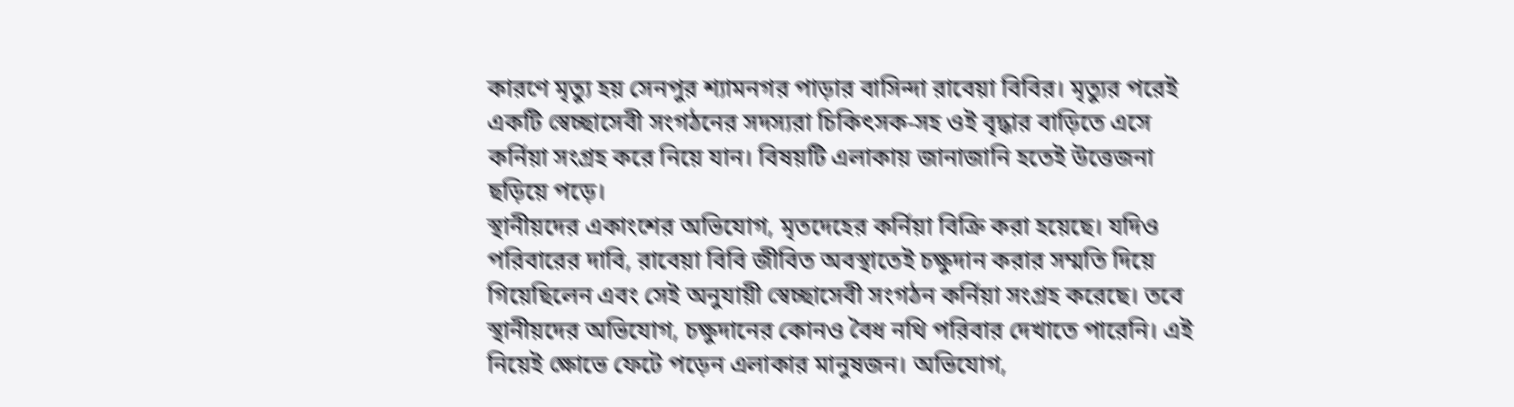কারণে মৃত্যু হয় সেনপুর শ্যামনগর পাড়ার বাসিন্দা রাবেয়া বিবির। মৃত্যুর পরেই একটি স্বেচ্ছাসেবী সংগঠনের সদস্যরা চিকিৎসক-সহ ওই বৃদ্ধার বাড়িতে এসে কর্নিয়া সংগ্রহ করে নিয়ে যান। বিষয়টি এলাকায় জানাজানি হতেই উত্তেজনা ছড়িয়ে পড়ে।
স্থানীয়দের একাংশের অভিযোগ, মৃতদেহের কর্নিয়া বিক্রি করা হয়েছে। যদিও পরিবারের দাবি, রাবেয়া বিবি জীবিত অবস্থাতেই চক্ষুদান করার সম্মতি দিয়ে গিয়েছিলেন এবং সেই অনুযায়ী স্বেচ্ছাসেবী সংগঠন কর্নিয়া সংগ্রহ করেছে। তবে স্থানীয়দের অভিযোগ, চক্ষুদানের কোনও বৈধ নথি পরিবার দেখাতে পারেনি। এই নিয়েই ক্ষোভে ফেটে পড়েন এলাকার মানুষজন। অভিযোগ,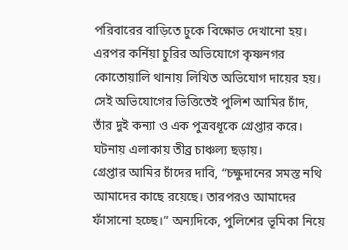পরিবারের বাড়িতে ঢুকে বিক্ষোভ দেখানো হয়।
এরপর কর্নিয়া চুরির অভিযোগে কৃষ্ণনগর কোতোয়ালি থানায় লিখিত অভিযোগ দায়ের হয়। সেই অভিযোগের ভিত্তিতেই পুলিশ আমির চাঁদ, তাঁর দুই কন্যা ও এক পুত্রবধূকে গ্রেপ্তার করে। ঘটনায় এলাকায় তীব্র চাঞ্চল্য ছড়ায়।
গ্রেপ্তার আমির চাঁদের দাবি, “চক্ষুদানের সমস্ত নথি আমাদের কাছে রয়েছে। তারপরও আমাদের ফাঁসানো হচ্ছে।” অন্যদিকে, পুলিশের ভূমিকা নিয়ে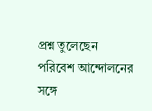প্রশ্ন তুলেছেন পরিবেশ আন্দোলনের সঙ্গে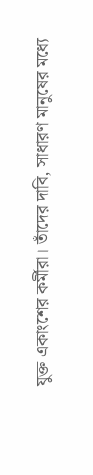যুক্ত একাংশের কর্মীরা। তাঁদের দাবি, সাধারণ মানুষের মধ্যে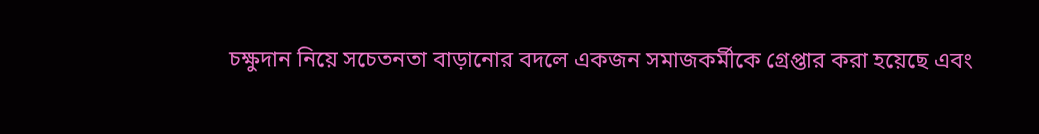চক্ষুদান নিয়ে সচেতনতা বাড়ানোর বদলে একজন সমাজকর্মীকে গ্রেপ্তার করা হয়েছে এবং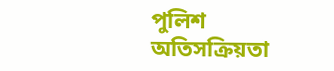পুলিশ অতিসক্রিয়তা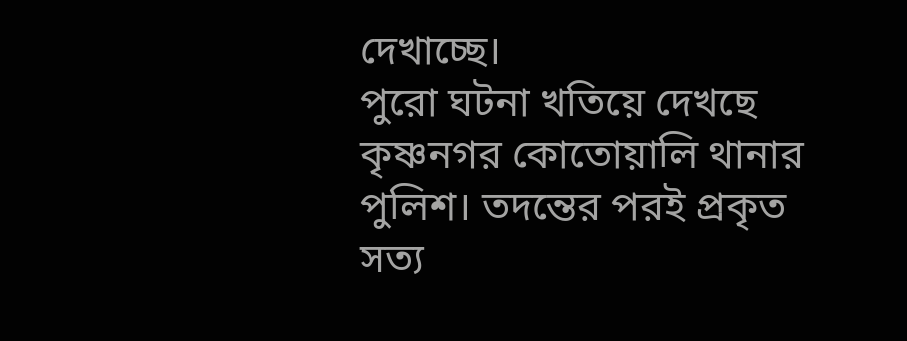দেখাচ্ছে।
পুরো ঘটনা খতিয়ে দেখছে কৃষ্ণনগর কোতোয়ালি থানার পুলিশ। তদন্তের পরই প্রকৃত সত্য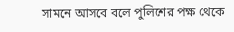সামনে আসবে বলে পুলিশের পক্ষ থেকে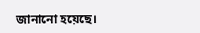জানানো হয়েছে।